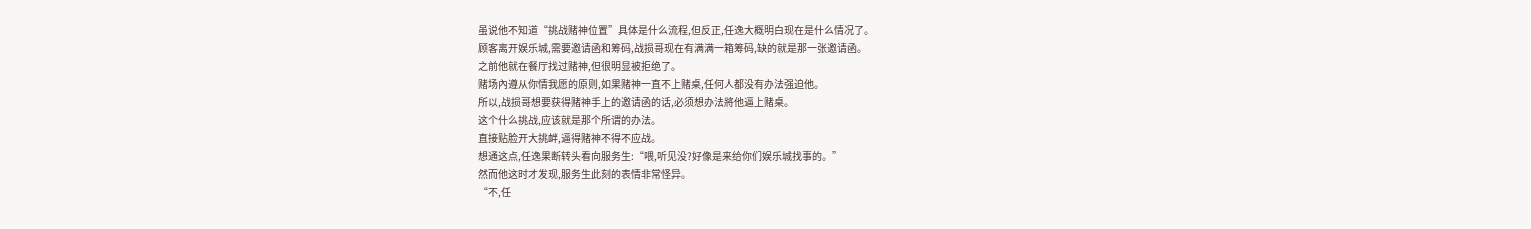虽说他不知道“挑战赌神位置”具体是什么流程,但反正,任逸大概明白现在是什么情况了。
顾客离开娱乐城,需要邀请函和筹码,战损哥现在有满满一箱筹码,缺的就是那一张邀请函。
之前他就在餐厅找过赌神,但很明显被拒绝了。
赌场內遵从你情我愿的原则,如果赌神一直不上赌桌,任何人都没有办法强迫他。
所以,战损哥想要获得赌神手上的邀请函的话,必须想办法將他逼上赌桌。
这个什么挑战,应该就是那个所谓的办法。
直接贴脸开大挑衅,逼得赌神不得不应战。
想通这点,任逸果断转头看向服务生:“喂,听见没?好像是来给你们娱乐城找事的。”
然而他这时才发现,服务生此刻的表情非常怪异。
“不,任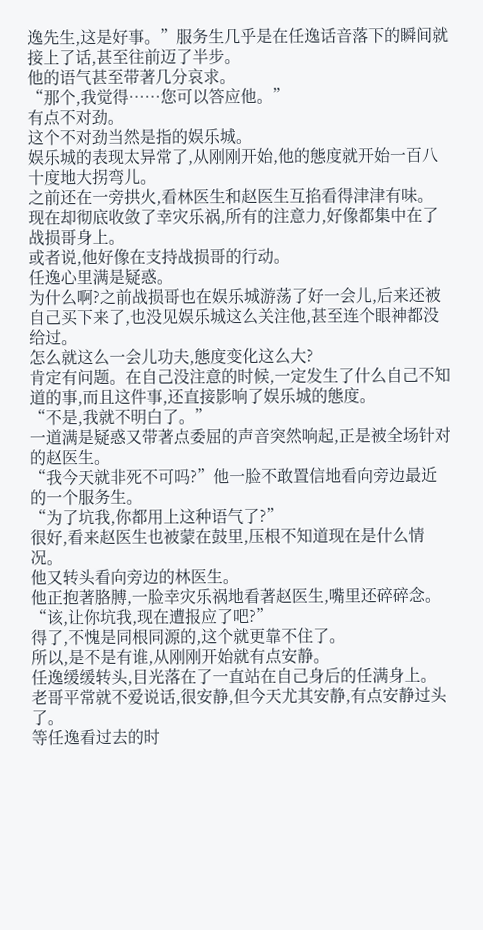逸先生,这是好事。”服务生几乎是在任逸话音落下的瞬间就接上了话,甚至往前迈了半步。
他的语气甚至带著几分哀求。
“那个,我觉得……您可以答应他。”
有点不对劲。
这个不对劲当然是指的娱乐城。
娱乐城的表现太异常了,从刚刚开始,他的態度就开始一百八十度地大拐弯儿。
之前还在一旁拱火,看林医生和赵医生互掐看得津津有味。
现在却彻底收敛了幸灾乐祸,所有的注意力,好像都集中在了战损哥身上。
或者说,他好像在支持战损哥的行动。
任逸心里满是疑惑。
为什么啊?之前战损哥也在娱乐城游荡了好一会儿,后来还被自己买下来了,也没见娱乐城这么关注他,甚至连个眼神都没给过。
怎么就这么一会儿功夫,態度变化这么大?
肯定有问题。在自己没注意的时候,一定发生了什么自己不知道的事,而且这件事,还直接影响了娱乐城的態度。
“不是,我就不明白了。”
一道满是疑惑又带著点委屈的声音突然响起,正是被全场针对的赵医生。
“我今天就非死不可吗?”他一脸不敢置信地看向旁边最近的一个服务生。
“为了坑我,你都用上这种语气了?”
很好,看来赵医生也被蒙在鼓里,压根不知道现在是什么情况。
他又转头看向旁边的林医生。
他正抱著胳膊,一脸幸灾乐祸地看著赵医生,嘴里还碎碎念。
“该,让你坑我,现在遭报应了吧?”
得了,不愧是同根同源的,这个就更靠不住了。
所以,是不是有谁,从刚刚开始就有点安静。
任逸缓缓转头,目光落在了一直站在自己身后的任满身上。
老哥平常就不爱说话,很安静,但今天尤其安静,有点安静过头了。
等任逸看过去的时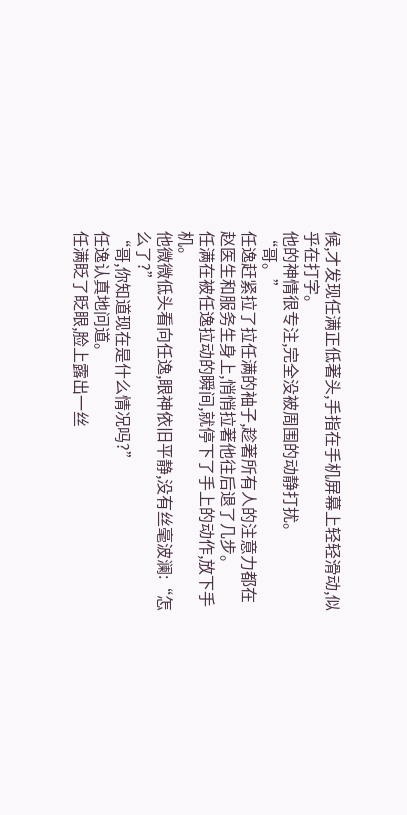候,才发现任满正低著头,手指在手机屏幕上轻轻滑动,似乎在打字。
他的神情很专注,完全没被周围的动静打扰。
“哥。”
任逸赶紧拉了拉任满的袖子,趁著所有人的注意力都在赵医生和服务生身上,悄悄拉著他往后退了几步。
任满在被任逸拉动的瞬间,就停下了手上的动作,放下手机。
他微微低头看向任逸,眼神依旧平静,没有丝毫波澜:“怎么了?”
“哥,你知道现在是什么情况吗?”
任逸认真地问道。
任满眨了眨眼,脸上露出一丝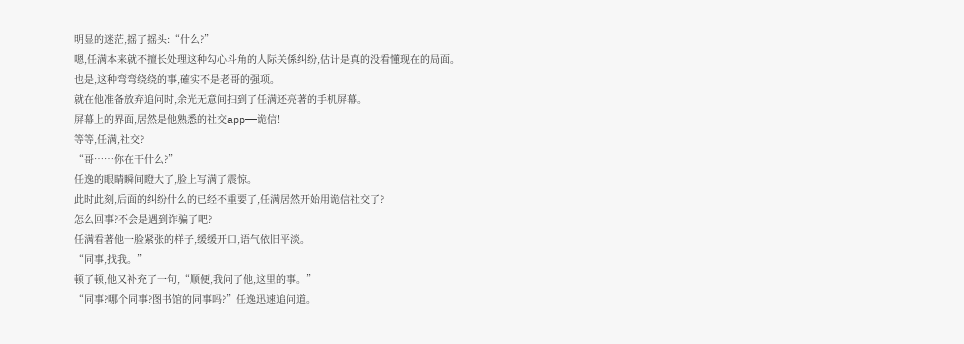明显的迷茫,摇了摇头:“什么?”
嗯,任满本来就不擅长处理这种勾心斗角的人际关係纠纷,估计是真的没看懂现在的局面。
也是,这种弯弯绕绕的事,確实不是老哥的强项。
就在他准备放弃追问时,余光无意间扫到了任满还亮著的手机屏幕。
屏幕上的界面,居然是他熟悉的社交app——诡信!
等等,任满,社交?
“哥……你在干什么?”
任逸的眼睛瞬间瞪大了,脸上写满了震惊。
此时此刻,后面的纠纷什么的已经不重要了,任满居然开始用诡信社交了?
怎么回事?不会是遇到诈骗了吧?
任满看著他一脸紧张的样子,缓缓开口,语气依旧平淡。
“同事,找我。”
顿了顿,他又补充了一句,“顺便,我问了他,这里的事。”
“同事?哪个同事?图书馆的同事吗?”任逸迅速追问道。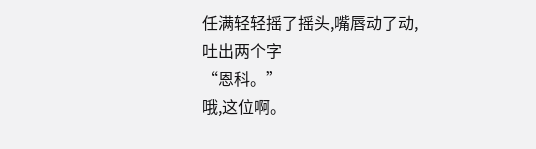任满轻轻摇了摇头,嘴唇动了动,吐出两个字
“恩科。”
哦,这位啊。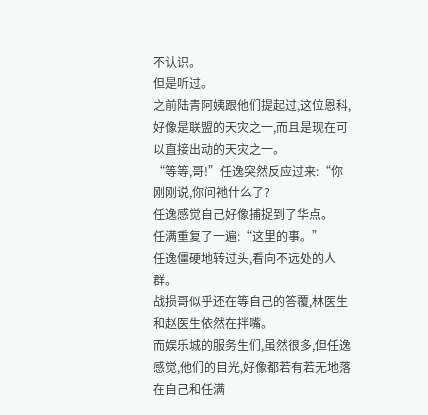不认识。
但是听过。
之前陆青阿姨跟他们提起过,这位恩科,好像是联盟的天灾之一,而且是现在可以直接出动的天灾之一。
“等等,哥!”任逸突然反应过来:“你刚刚说,你问祂什么了?
任逸感觉自己好像捕捉到了华点。
任满重复了一遍:“这里的事。”
任逸僵硬地转过头,看向不远处的人群。
战损哥似乎还在等自己的答覆,林医生和赵医生依然在拌嘴。
而娱乐城的服务生们,虽然很多,但任逸感觉,他们的目光,好像都若有若无地落在自己和任满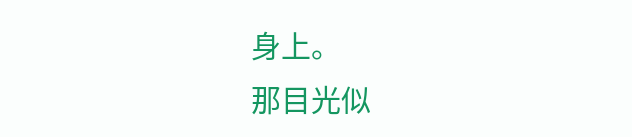身上。
那目光似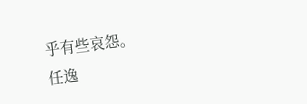乎有些哀怨。
任逸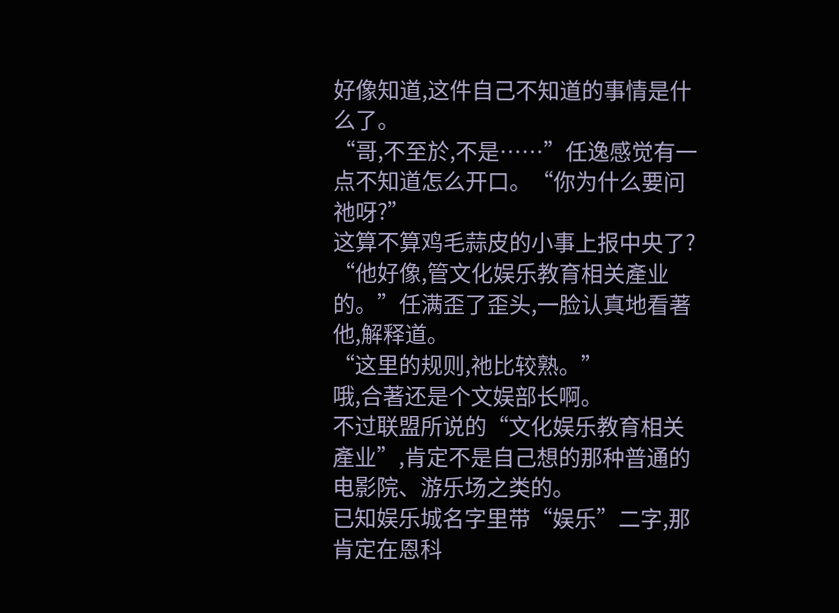好像知道,这件自己不知道的事情是什么了。
“哥,不至於,不是……”任逸感觉有一点不知道怎么开口。“你为什么要问祂呀?”
这算不算鸡毛蒜皮的小事上报中央了?
“他好像,管文化娱乐教育相关產业的。”任满歪了歪头,一脸认真地看著他,解释道。
“这里的规则,祂比较熟。”
哦,合著还是个文娱部长啊。
不过联盟所说的“文化娱乐教育相关產业”,肯定不是自己想的那种普通的电影院、游乐场之类的。
已知娱乐城名字里带“娱乐”二字,那肯定在恩科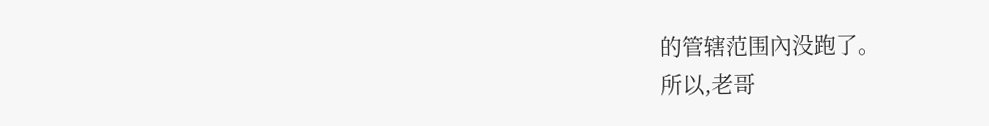的管辖范围內没跑了。
所以,老哥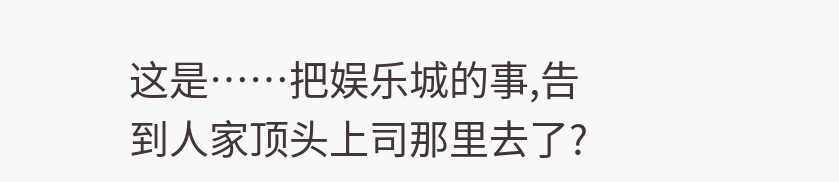这是……把娱乐城的事,告到人家顶头上司那里去了?